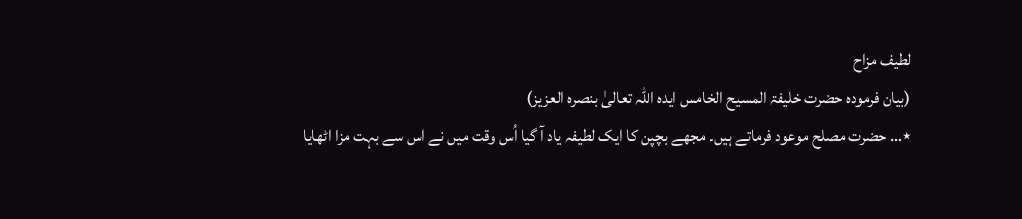لطیف مزاح
(بیان فرمودہ حضرت خلیفۃ المسیح الخامس ایدہ اللہ تعالیٰ بنصرہ العزیز)
٭… حضرت مصلح موعود فرماتے ہیں۔ مجھے بچپن کا ایک لطیفہ یاد آ گیا اُس وقت میں نے اس سے بہت مزا اٹھایا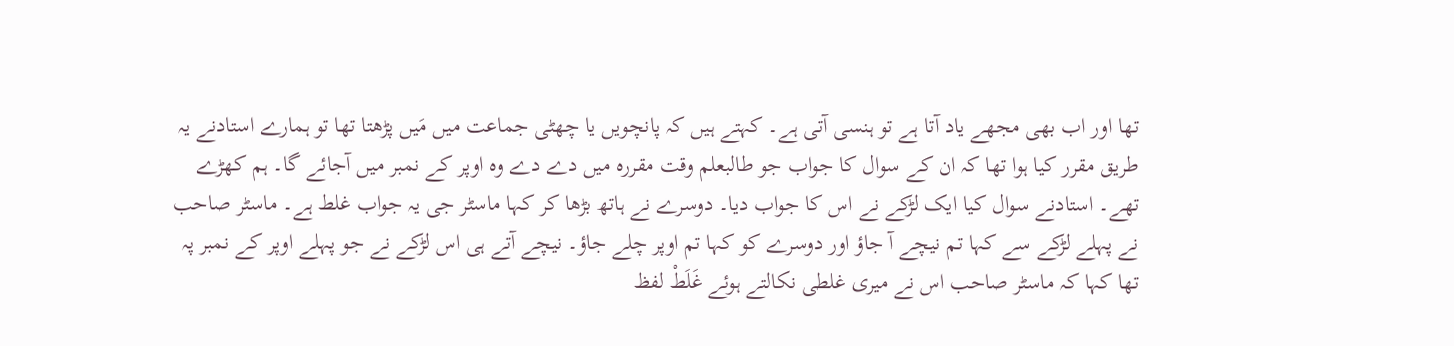تھا اور اب بھی مجھے یاد آتا ہے تو ہنسی آتی ہے۔ کہتے ہیں کہ پانچویں یا چھٹی جماعت میں مَیں پڑھتا تھا تو ہمارے استادنے یہ طریق مقرر کیا ہوا تھا کہ ان کے سوال کا جواب جو طالبعلم وقت مقررہ میں دے دے وہ اوپر کے نمبر میں آجائے گا۔ ہم کھڑے تھے۔ استادنے سوال کیا ایک لڑکے نے اس کا جواب دیا۔ دوسرے نے ہاتھ بڑھا کر کہا ماسٹر جی یہ جواب غلط ہے۔ ماسٹر صاحب نے پہلے لڑکے سے کہا تم نیچے آ جاؤ اور دوسرے کو کہا تم اوپر چلے جاؤ۔ نیچے آتے ہی اس لڑکے نے جو پہلے اوپر کے نمبر پہ تھا کہا کہ ماسٹر صاحب اس نے میری غلطی نکالتے ہوئے غَلَطْ لفظ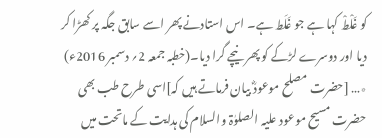کو غَلْطْ کہا ہے جو غَلَط ہے۔ اس استادنے پھر اسے سابق جگہ پر کھڑا کر دیا اور دوسرے لڑکے کو پھر نیچے گرا دیا۔(خطبہ جمعہ 2؍ دسمبر 2016ء)
٭… [حضرت مصلح موعودؓ بیان فرماتے ہیں کہ]اسی طرح طب بھی حضرت مسیح موعود علیہ الصلوٰۃ والسلام کی ہدایت کے ماتحت میں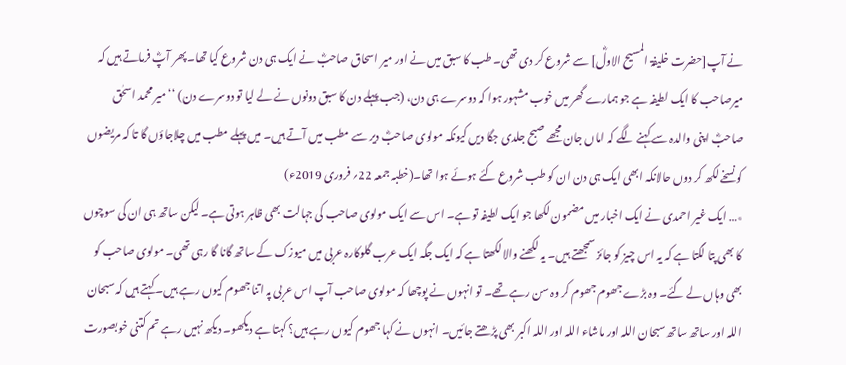نے آپ[حضرت خلیفۃ المسیح الاولؓ] سے شروع کر دی تھی۔ طب کا سبق میں نے اور میر اسحاق صاحبؓ نے ایک ہی دن شروع کیا تھا۔ پھر آپؓ فرماتے ہیں کہ میرصاحب کا ایک لطیفہ ہے جو ہمارے گھر میں خوب مشہور ہوا کہ دوسرے ہی دن، (جب پہلے دن کا سبق دونوں نے لے لیا تو دوسرے دن) ‘‘میر محمد اسحٰق صاحبؓ اپنی والدہ سے کہنے لگے کہ اماں جان مجھے صبح جلدی جگا دیں کیونکہ مولوی صاحبؓ دیر سے مطب میں آتے ہیں۔ میں پہلے مطب میں چلاجاؤں گا تا کہ مریضوں کو نسخے لکھ کر دوں حالانکہ ابھی ایک ہی دن ان کو طب شروع کئے ہوئے ہوا تھا۔(خطبہ جمعہ 22؍ فروری 2019ء)
٭… ایک غیر احمدی نے ایک اخبار میں مضمون لکھا جو ایک لطیفہ تو ہے۔ اس سے ایک مولوی صاحب کی جہالت بھی ظاہر ہوتی ہے۔ لیکن ساتھ ہی ان کی سوچوں کا بھی پتا لگتا ہے کہ یہ اس چیز کو جائز سمجھتے ہیں۔ یہ لکھنے والا لکھتا ہے کہ ایک جگہ ایک عرب گلوکارہ عربی میں میوزک کے ساتھ گانا گا رہی تھی۔ مولوی صاحب کو بھی وہاں لے گئے۔ وہ بڑے جھوم جھوم کر وہ سن رہے تھے۔ تو انہوں نے پوچھا کہ مولوی صاحب آپ اس عربی پہ اتنا جھوم کیوں رہے ہیں۔ کہتے ہیں کہ سبحان اللہ اور ساتھ ساتھ سبحان اللہ اور ماشاء اللہ اور اللہ اکبر بھی پڑھتے جائیں۔ انہوں نے کہا جھوم کیوں رہے ہیں؟ کہتا ہے دیکھو۔ دیکھ نہیں رہے تم کتنی خوبصورت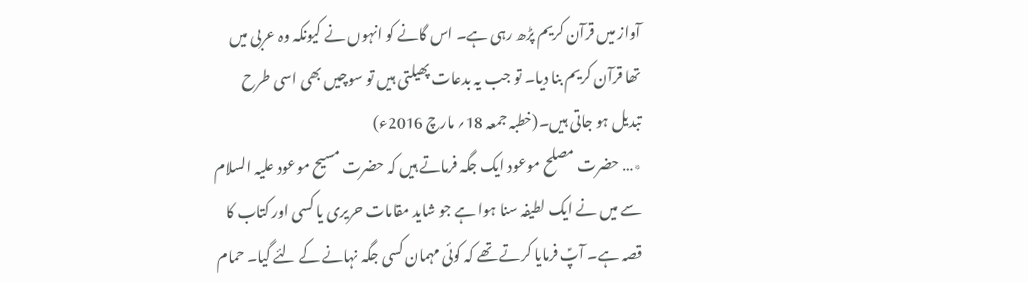آواز میں قرآن کریم پڑھ رہی ہے۔ اس گانے کو انہوں نے کیونکہ وہ عربی میں تھا قرآن کریم بنا دیا۔ تو جب یہ بدعات پھیلتی ہیں تو سوچیں بھی اسی طرح تبدیل ہو جاتی ہیں۔(خطبہ جمعہ 18؍ مارچ 2016ء)
٭… حضرت مصلح موعود ایک جگہ فرماتے ہیں کہ حضرت مسیح موعود علیہ السلام سے میں نے ایک لطیفہ سنا ہوا ہے جو شاید مقامات حریری یا کسی اور کتاب کا قصہ ہے۔ آپؑ فرمایا کرتے تھے کہ کوئی مہمان کسی جگہ نہانے کے لئے گیا۔ حمام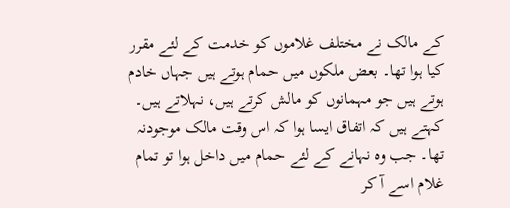کے مالک نے مختلف غلاموں کو خدمت کے لئے مقرر کیا ہوا تھا۔ بعض ملکوں میں حمام ہوتے ہیں جہاں خادم ہوتے ہیں جو مہمانوں کو مالش کرتے ہیں، نہلاتے ہیں۔ کہتے ہیں کہ اتفاق ایسا ہوا کہ اس وقت مالک موجودنہ تھا۔ جب وہ نہانے کے لئے حمام میں داخل ہوا تو تمام غلام اسے آ کر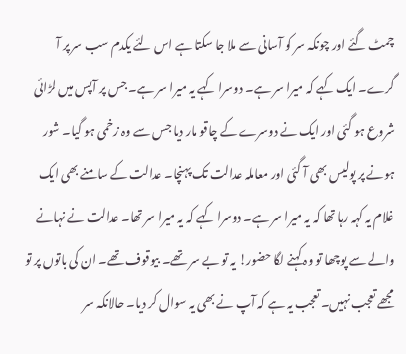چمٹ گئے اور چونکہ سر کو آسانی سے ملا جا سکتا ہے اس لئے یکدم سب سر پر آ گرے۔ ایک کہے کہ میرا سر ہے۔ دوسرا کہے یہ میرا سر ہے۔ جس پر آپس میں لڑائی شروع ہو گئی اور ایک نے دوسرے کے چاقو مار دیا جس سے وہ زخمی ہو گیا۔ شور ہونے پر پولیس بھی آ گئی اور معاملہ عدالت تک پہنچا۔ عدالت کے سامنے بھی ایک غلام یہ کہہ رہا تھا کہ یہ میرا سر ہے۔ دوسرا کہے کہ یہ میرا سر تھا۔ عدالت نے نہانے والے سے پوچھا تو وہ کہنے لگا حضور! یہ تو بے سر تھے۔ بیوقوف تھے۔ ان کی باتوں پر تو مجھے تعجب نہیں۔ تعجب یہ ہے کہ آپ نے بھی یہ سوال کر دیا۔ حالانکہ سر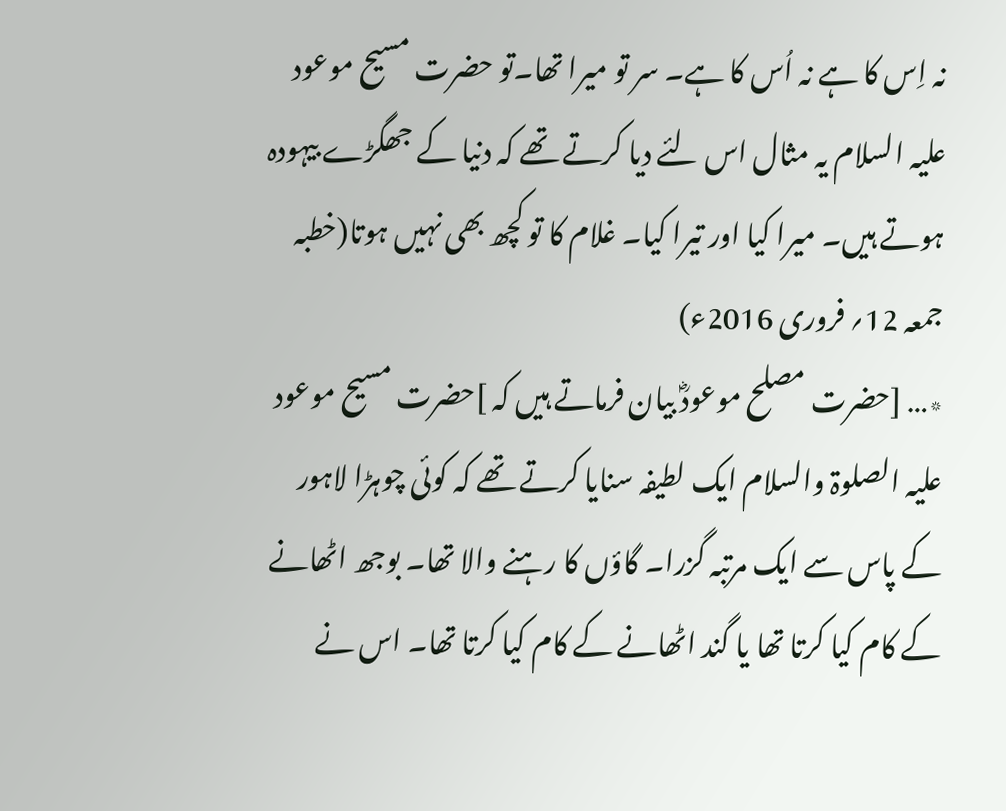نہ اِس کا ہے نہ اُس کا ہے۔ سر تو میرا تھا۔تو حضرت مسیح موعود علیہ السلام یہ مثال اس لئے دیا کرتے تھے کہ دنیا کے جھگڑے بیہودہ ہوتے ہیں۔ میرا کیا اور تیرا کیا۔ غلام کا تو کچھ بھی نہیں ہوتا(خطبہ جمعہ 12؍ فروری 2016ء)
٭… [حضرت مصلح موعودؓ بیان فرماتے ہیں کہ ]حضرت مسیح موعود علیہ الصلوۃ والسلام ایک لطیفہ سنایا کرتے تھے کہ کوئی چوہڑا لاہور کے پاس سے ایک مرتبہ گزرا۔ گاؤں کا رہنے والا تھا۔ بوجھ اٹھانے کے کام کیا کرتا تھا یا گند اٹھانے کے کام کیا کرتا تھا۔ اس نے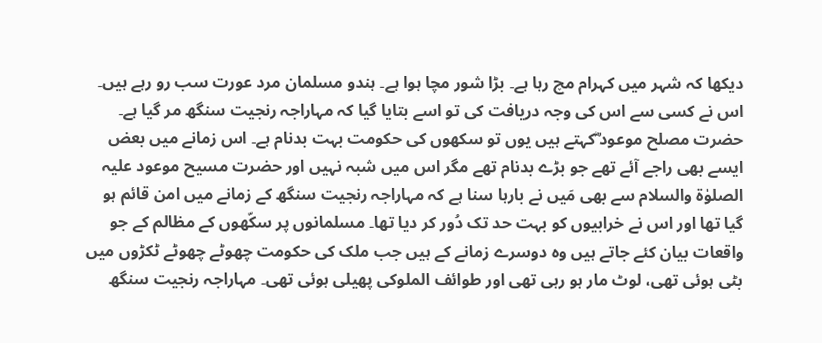دیکھا کہ شہر میں کہرام مچ رہا ہے۔ بڑا شور مچا ہوا ہے۔ ہندو مسلمان مرد عورت سب رو رہے ہیں۔ اس نے کسی سے اس کی وجہ دریافت کی تو اسے بتایا گیا کہ مہاراجہ رنجیت سنگھ مر گیا ہے۔ حضرت مصلح موعود ؓکہتے ہیں یوں تو سکھوں کی حکومت بہت بدنام ہے۔ اس زمانے میں بعض ایسے بھی راجے آئے تھے جو بڑے بدنام تھے مگر اس میں شبہ نہیں اور حضرت مسیح موعود علیہ الصلوٰۃ والسلام سے بھی مَیں نے بارہا سنا ہے کہ مہاراجہ رنجیت سنگھ کے زمانے میں امن قائم ہو گیا تھا اور اس نے خرابیوں کو بہت حد تک دُور کر دیا تھا۔ مسلمانوں پر سکّھوں کے مظالم کے جو واقعات بیان کئے جاتے ہیں وہ دوسرے زمانے کے ہیں جب ملک کی حکومت چھوٹے چھوٹے ٹکڑوں میں بٹی ہوئی تھی، لوٹ مار ہو رہی تھی اور طوائف الملوکی پھیلی ہوئی تھی۔ مہاراجہ رنجیت سنگھ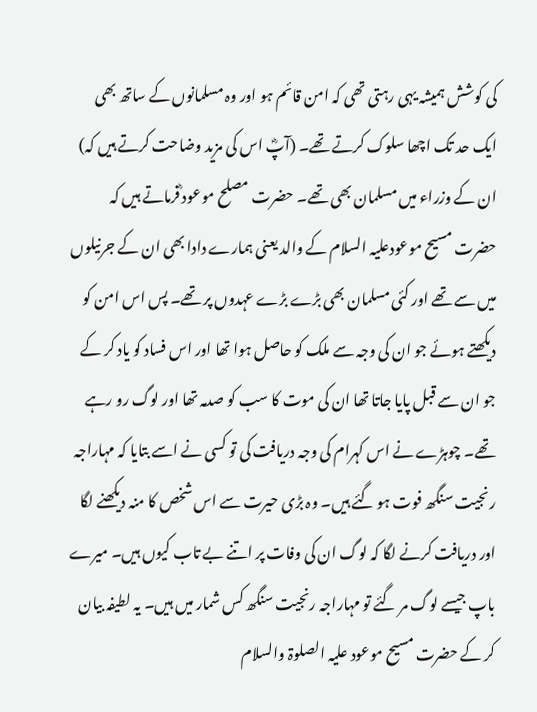کی کوشش ہمیشہ یہی رہتی تھی کہ امن قائم ہو اور وہ مسلمانوں کے ساتھ بھی ایک حد تک اچھا سلوک کرتے تھے۔ (آپؓ اس کی مزید وضاحت کرتے ہیں کہ) ان کے وزراء میں مسلمان بھی تھے۔ حضرت مصلح موعود ؓفرماتے ہیں کہ حضرت مسیح موعودعلیہ السلام کے والد یعنی ہمارے دادا بھی ان کے جرنیلوں میں سے تھے اور کئی مسلمان بھی بڑے بڑے عہدوں پر تھے۔ پس اس امن کو دیکھتے ہوئے جو ان کی وجہ سے ملک کو حاصل ہوا تھا اور اس فساد کو یاد کر کے جو ان سے قبل پایا جاتا تھا ان کی موت کا سب کو صدمہ تھا اور لوگ رو رہے تھے۔ چوہڑے نے اس کہرام کی وجہ دریافت کی تو کسی نے اسے بتایا کہ مہاراجہ رنجیت سنگھ فوت ہو گئے ہیں۔ وہ بڑی حیرت سے اس شخص کا منہ دیکھنے لگا اور دریافت کرنے لگا کہ لوگ ان کی وفات پر اتنے بے تاب کیوں ہیں۔ میرے باپ جیسے لوگ مر گئے تو مہاراجہ رنجیت سنگھ کس شمار میں ہیں۔ یہ لطیفہ بیان کر کے حضرت مسیح موعود علیہ الصلوۃ والسلام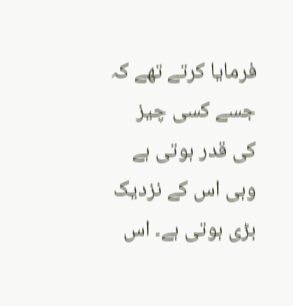فرمایا کرتے تھے کہ جسے کسی چیز کی قدر ہوتی ہے وہی اس کے نزدیک بڑی ہوتی ہے۔ اس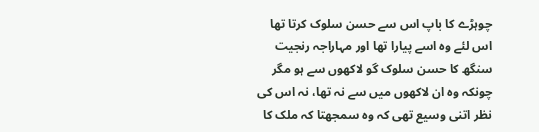چوہڑے کا باپ اس سے حسن سلوک کرتا تھا اس لئے وہ اسے پیارا تھا اور مہاراجہ رنجیت سنگھ کا حسن سلوک گو لاکھوں سے ہو مگر چونکہ وہ ان لاکھوں میں سے نہ تھا، نہ اس کی نظر اتنی وسیع تھی کہ وہ سمجھتا کہ ملک کا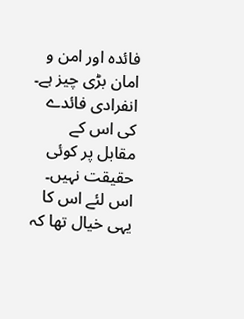فائدہ اور امن و امان بڑی چیز ہے۔ انفرادی فائدے کی اس کے مقابل پر کوئی حقیقت نہیں۔ اس لئے اس کا یہی خیال تھا کہ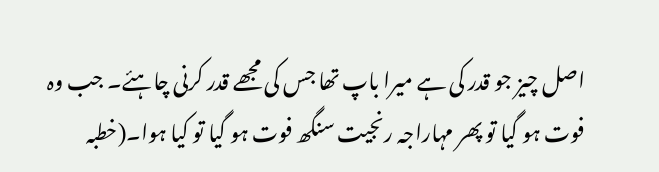اصل چیز جو قدر کی ہے میرا باپ تھا جس کی مجھے قدر کرنی چاہئے۔ جب وہ فوت ہو گیا تو پھر مہاراجہ رنجیت سنگھ فوت ہو گیا تو کیا ہوا۔(خطبہ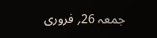جمعہ 26؍ فروری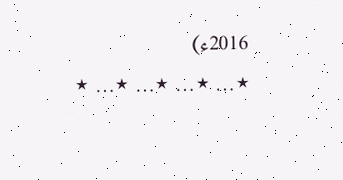2016ء)
٭… ٭… ٭… ٭… ٭